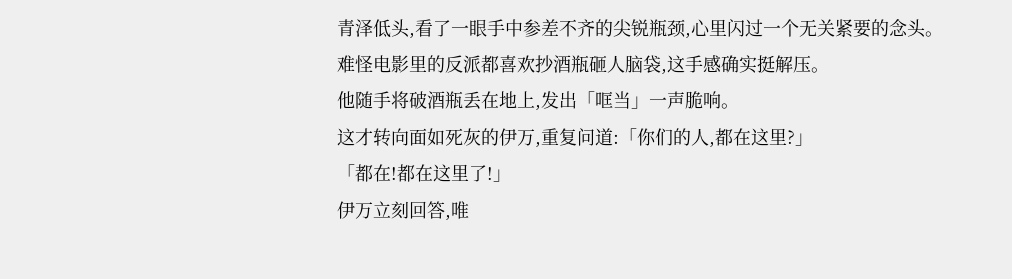青泽低头,看了一眼手中参差不齐的尖锐瓶颈,心里闪过一个无关紧要的念头。
难怪电影里的反派都喜欢抄酒瓶砸人脑袋,这手感确实挺解压。
他随手将破酒瓶丢在地上,发出「哐当」一声脆响。
这才转向面如死灰的伊万,重复问道:「你们的人,都在这里?」
「都在!都在这里了!」
伊万立刻回答,唯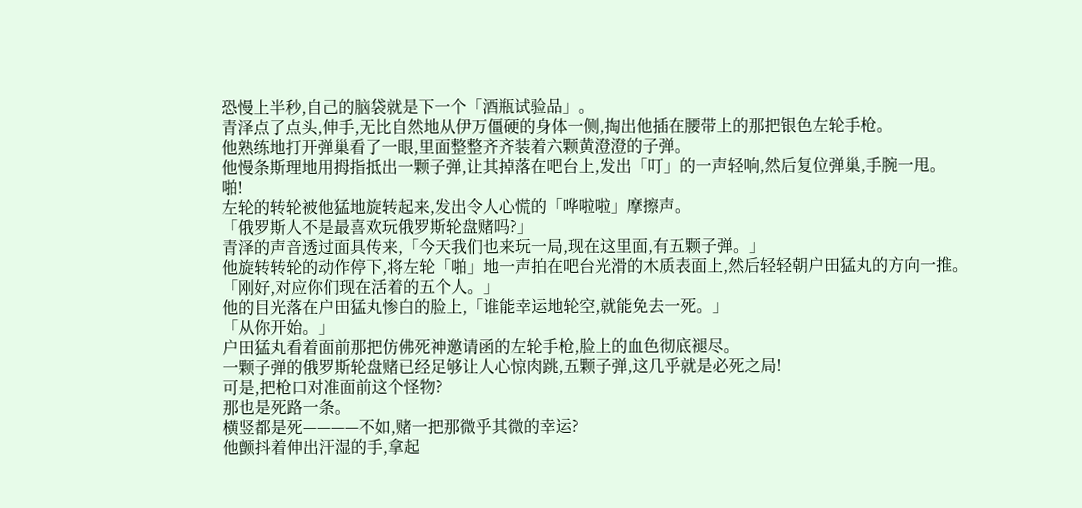恐慢上半秒,自己的脑袋就是下一个「酒瓶试验品」。
青泽点了点头,伸手,无比自然地从伊万僵硬的身体一侧,掏出他插在腰带上的那把银色左轮手枪。
他熟练地打开弹巢看了一眼,里面整整齐齐装着六颗黄澄澄的子弹。
他慢条斯理地用拇指抵出一颗子弹,让其掉落在吧台上,发出「叮」的一声轻响,然后复位弹巢,手腕一甩。
啪!
左轮的转轮被他猛地旋转起来,发出令人心慌的「哗啦啦」摩擦声。
「俄罗斯人不是最喜欢玩俄罗斯轮盘赌吗?」
青泽的声音透过面具传来,「今天我们也来玩一局,现在这里面,有五颗子弹。」
他旋转转轮的动作停下,将左轮「啪」地一声拍在吧台光滑的木质表面上,然后轻轻朝户田猛丸的方向一推。
「刚好,对应你们现在活着的五个人。」
他的目光落在户田猛丸惨白的脸上,「谁能幸运地轮空,就能免去一死。」
「从你开始。」
户田猛丸看着面前那把仿佛死神邀请函的左轮手枪,脸上的血色彻底褪尽。
一颗子弹的俄罗斯轮盘赌已经足够让人心惊肉跳,五颗子弹,这几乎就是必死之局!
可是,把枪口对准面前这个怪物?
那也是死路一条。
横竖都是死————不如,赌一把那微乎其微的幸运?
他颤抖着伸出汗湿的手,拿起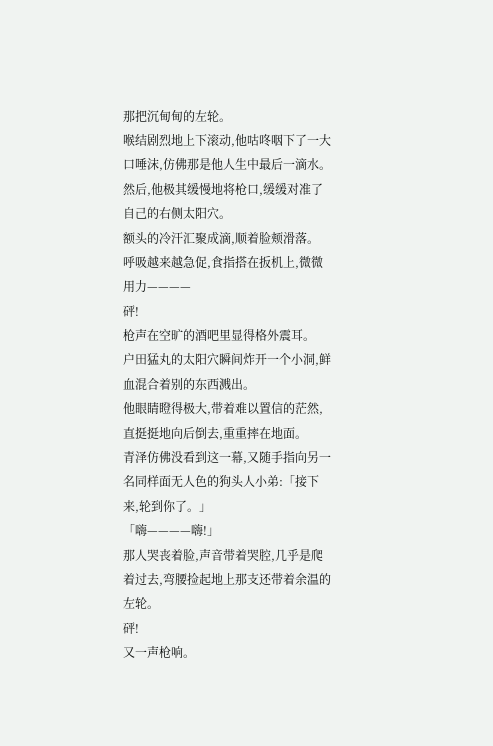那把沉甸甸的左轮。
喉结剧烈地上下滚动,他咕咚咽下了一大口唾沫,仿佛那是他人生中最后一滴水。
然后,他极其缓慢地将枪口,缓缓对准了自己的右侧太阳穴。
额头的冷汗汇聚成滴,顺着脸颊滑落。
呼吸越来越急促,食指搭在扳机上,微微用力————
砰!
枪声在空旷的酒吧里显得格外震耳。
户田猛丸的太阳穴瞬间炸开一个小洞,鲜血混合着别的东西溅出。
他眼睛瞪得极大,带着难以置信的茫然,直挺挺地向后倒去,重重摔在地面。
青泽仿佛没看到这一幕,又随手指向另一名同样面无人色的狗头人小弟:「接下来,轮到你了。」
「嗨————嗨!」
那人哭丧着脸,声音带着哭腔,几乎是爬着过去,弯腰捡起地上那支还带着余温的左轮。
砰!
又一声枪响。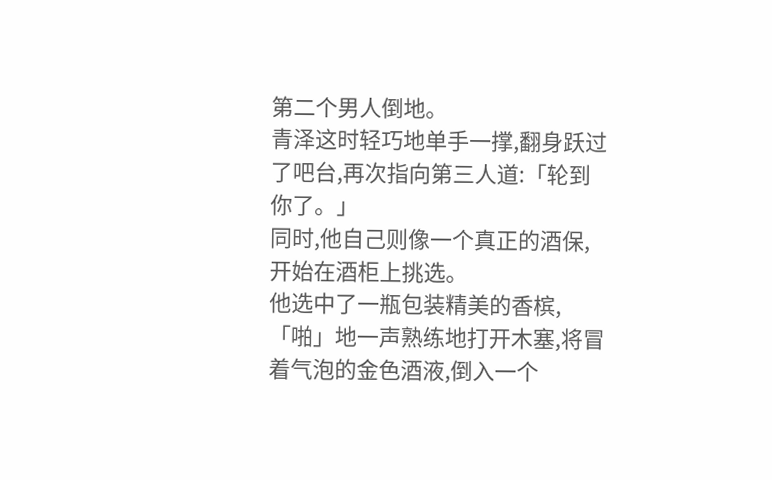第二个男人倒地。
青泽这时轻巧地单手一撑,翻身跃过了吧台,再次指向第三人道:「轮到你了。」
同时,他自己则像一个真正的酒保,开始在酒柜上挑选。
他选中了一瓶包装精美的香槟,「啪」地一声熟练地打开木塞,将冒着气泡的金色酒液,倒入一个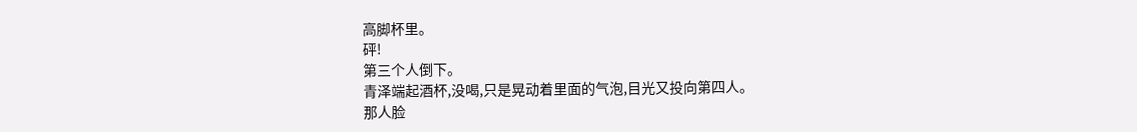高脚杯里。
砰!
第三个人倒下。
青泽端起酒杯,没喝,只是晃动着里面的气泡,目光又投向第四人。
那人脸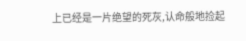上已经是一片绝望的死灰,认命般地捡起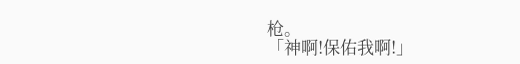枪。
「神啊!保佑我啊!」